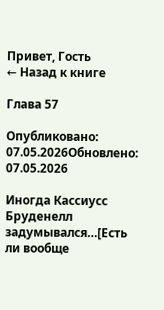Привет, Гость
← Назад к книге

Глава 57

Опубликовано: 07.05.2026Обновлено: 07.05.2026

Иногда Кассиусс Бруденелл задумывался…[Есть ли вообще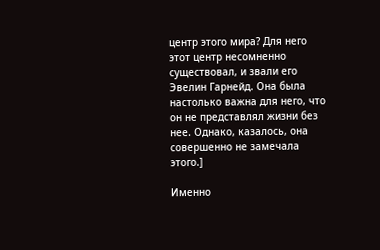центр этого мира? Для него этот центр несомненно существовал, и звали его Эвелин Гарнейд. Она была настолько важна для него, что он не представлял жизни без нее. Однако, казалось, она совершенно не замечала этого.]

Именно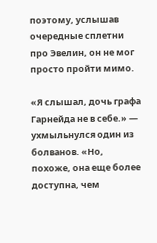поэтому, услышав очередные сплетни про Эвелин, он не мог просто пройти мимо.

«Я слышал, дочь графа Гарнейда не в себе.» — ухмыльнулся один из болванов. «Но, похоже, она еще более доступна, чем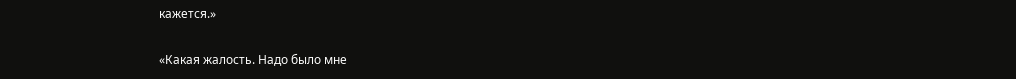кажется.»

«Какая жалость. Надо было мне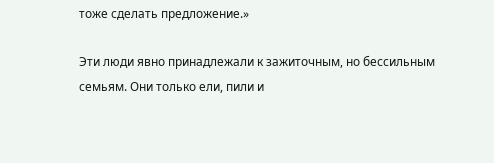тоже сделать предложение.»

Эти люди явно принадлежали к зажиточным, но бессильным семьям. Они только ели, пили и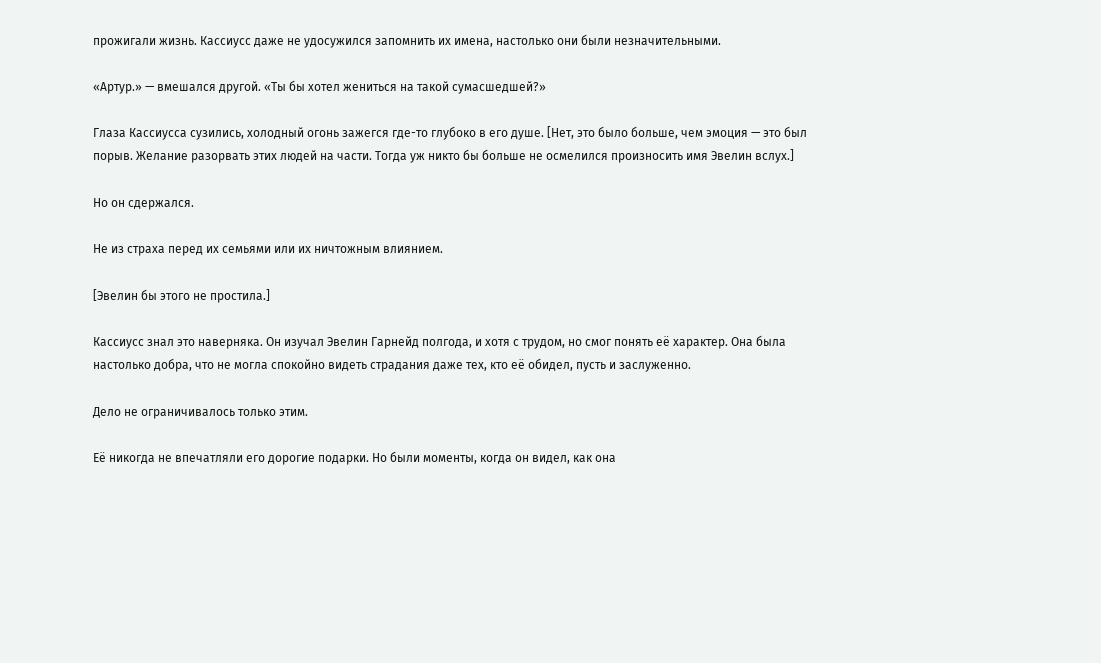прожигали жизнь. Кассиусс даже не удосужился запомнить их имена, настолько они были незначительными.

«Артур.» — вмешался другой. «Ты бы хотел жениться на такой сумасшедшей?»

Глаза Кассиусса сузились, холодный огонь зажегся где-то глубоко в его душе. [Нет, это было больше, чем эмоция — это был порыв. Желание разорвать этих людей на части. Тогда уж никто бы больше не осмелился произносить имя Эвелин вслух.]

Но он сдержался.

Не из страха перед их семьями или их ничтожным влиянием.

[Эвелин бы этого не простила.]

Кассиусc знал это наверняка. Он изучал Эвелин Гарнейд полгода, и хотя с трудом, но смог понять её характер. Она была настолько добра, что не могла спокойно видеть страдания даже тех, кто её обидел, пусть и заслуженно.

Дело не ограничивалось только этим.

Её никогда не впечатляли его дорогие подарки. Но были моменты, когда он видел, как она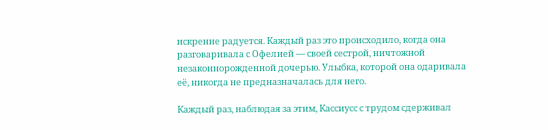искренне радуется. Каждый раз это происходило, когда она разговаривала с Офелией — своей сестрой, ничтожной незаконнорожденной дочерью. Улыбка, которой она одаривала её, никогда не предназначалась для него.

Каждый раз, наблюдая за этим, Кассиусc с трудом сдерживал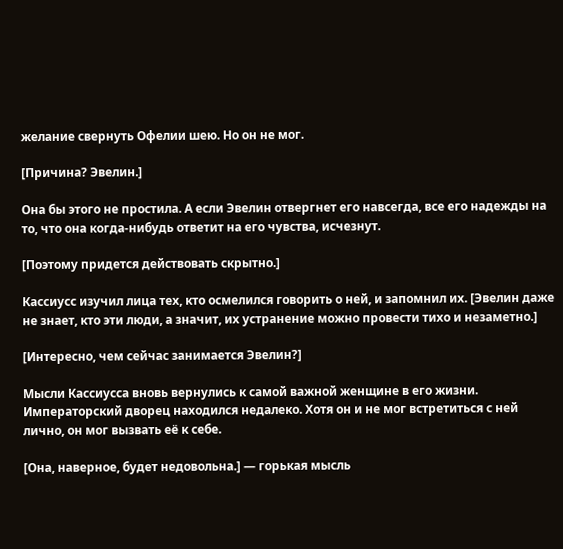желание свернуть Офелии шею. Но он не мог.

[Причина? Эвелин.]

Она бы этого не простила. А если Эвелин отвергнет его навсегда, все его надежды на то, что она когда-нибудь ответит на его чувства, исчезнут.

[Поэтому придется действовать скрытно.]

Кассиусс изучил лица тех, кто осмелился говорить о ней, и запомнил их. [Эвелин даже не знает, кто эти люди, а значит, их устранение можно провести тихо и незаметно.]

[Интересно, чем сейчас занимается Эвелин?]

Мысли Кассиусса вновь вернулись к самой важной женщине в его жизни. Императорский дворец находился недалеко. Хотя он и не мог встретиться с ней лично, он мог вызвать её к себе.

[Она, наверное, будет недовольна.] — горькая мысль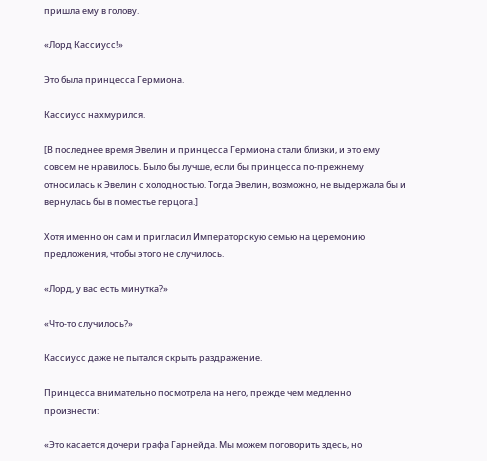пришла ему в голову.

«Лорд Кассиусс!»

Это была принцесса Гермиона.

Кассиусс нахмурился.

[В последнее время Эвелин и принцесса Гермиона стали близки, и это ему совсем не нравилось. Было бы лучше, если бы принцесса по-прежнему относилась к Эвелин с холодностью. Тогда Эвелин, возможно, не выдержала бы и вернулась бы в поместье герцога.]

Хотя именно он сам и пригласил Императорскую семью на церемонию предложения, чтобы этого не случилось.

«Лорд, у вас есть минутка?»

«Что-то случилось?»

Кассиусс даже не пытался скрыть раздражение.

Принцесса внимательно посмотрела на него, прежде чем медленно произнести:

«Это касается дочери графа Гарнейда. Мы можем поговорить здесь, но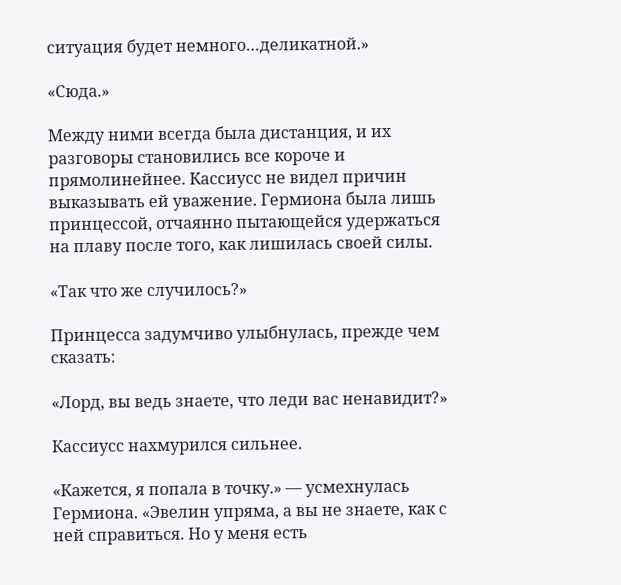ситуация будет немного…деликатной.»

«Сюда.»

Между ними всегда была дистанция, и их разговоры становились все короче и прямолинейнее. Кассиусс не видел причин выказывать ей уважение. Гермиона была лишь принцессой, отчаянно пытающейся удержаться на плаву после того, как лишилась своей силы.

«Так что же случилось?»

Принцесса задумчиво улыбнулась, прежде чем сказать:

«Лорд, вы ведь знаете, что леди вас ненавидит?»

Кассиусс нахмурился сильнее.

«Кажется, я попала в точку.» — усмехнулась Гермиона. «Эвелин упряма, а вы не знаете, как с ней справиться. Но у меня есть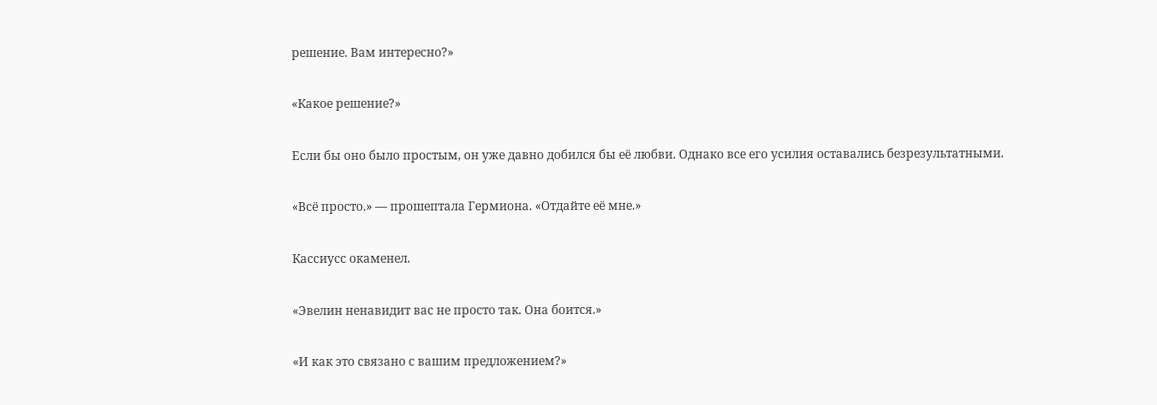решение. Вам интересно?»

«Какое решение?»

Если бы оно было простым, он уже давно добился бы её любви. Однако все его усилия оставались безрезультатными.

«Всё просто.» — прошептала Гермиона. «Отдайте её мне.»

Кассиусс окаменел.

«Эвелин ненавидит вас не просто так. Она боится.»

«И как это связано с вашим предложением?»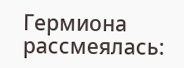Гермиона рассмеялась: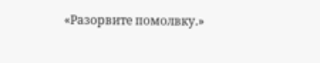«Разорвите помолвку.»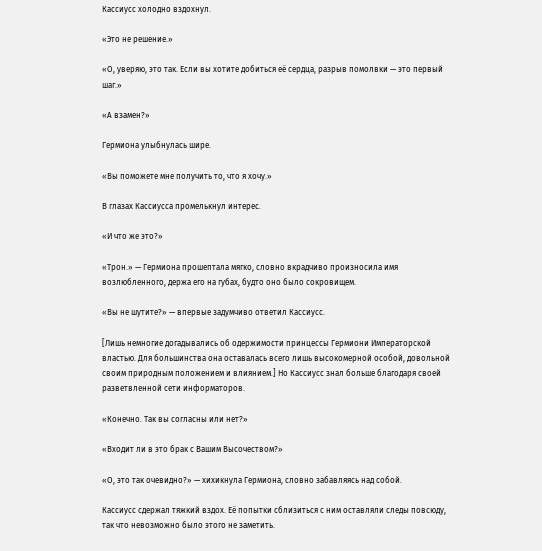Кассиусс холодно вздохнул.

«Это не решение.»

«О, уверяю, это так. Если вы хотите добиться её сердца, разрыв помолвки — это первый шаг.»

«А взамен?»

Гермиона улыбнулась шире.

«Вы поможете мне получить то, что я хочу.»

В глазах Кассиусса промелькнул интерес.

«И что же это?»

«Трон.» — Гермиона прошептала мягко, словно вкрадчиво произносила имя возлюбленного, держа его на губах, будто оно было сокровищем.

«Вы не шутите?» — впервые задумчиво ответил Кассиусс.

[Лишь немногие догадывались об одержимости принцессы Гермиони Императорской властью. Для большинства она оставалась всего лишь высокомерной особой, довольной своим природным положением и влиянием.] Но Кассиусс знал больше благодаря своей разветвленной сети информаторов.

«Конечно. Так вы согласны или нет?»

«Входит ли в это брак с Вашим Высочеством?»

«О, это так очевидно?» — хихикнула Гермиона, словно забавляясь над собой.

Кассиусс сдержал тяжкий вздох. Её попытки сблизиться с ним оставляли следы повсюду, так что невозможно было этого не заметить.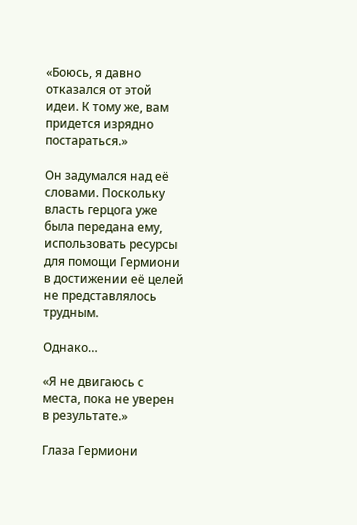«Боюсь, я давно отказался от этой идеи. К тому же, вам придется изрядно постараться.»

Он задумался над её словами. Поскольку власть герцога уже была передана ему, использовать ресурсы для помощи Гермиони в достижении её целей не представлялось трудным.

Однако…

«Я не двигаюсь с места, пока не уверен в результате.»

Глаза Гермиони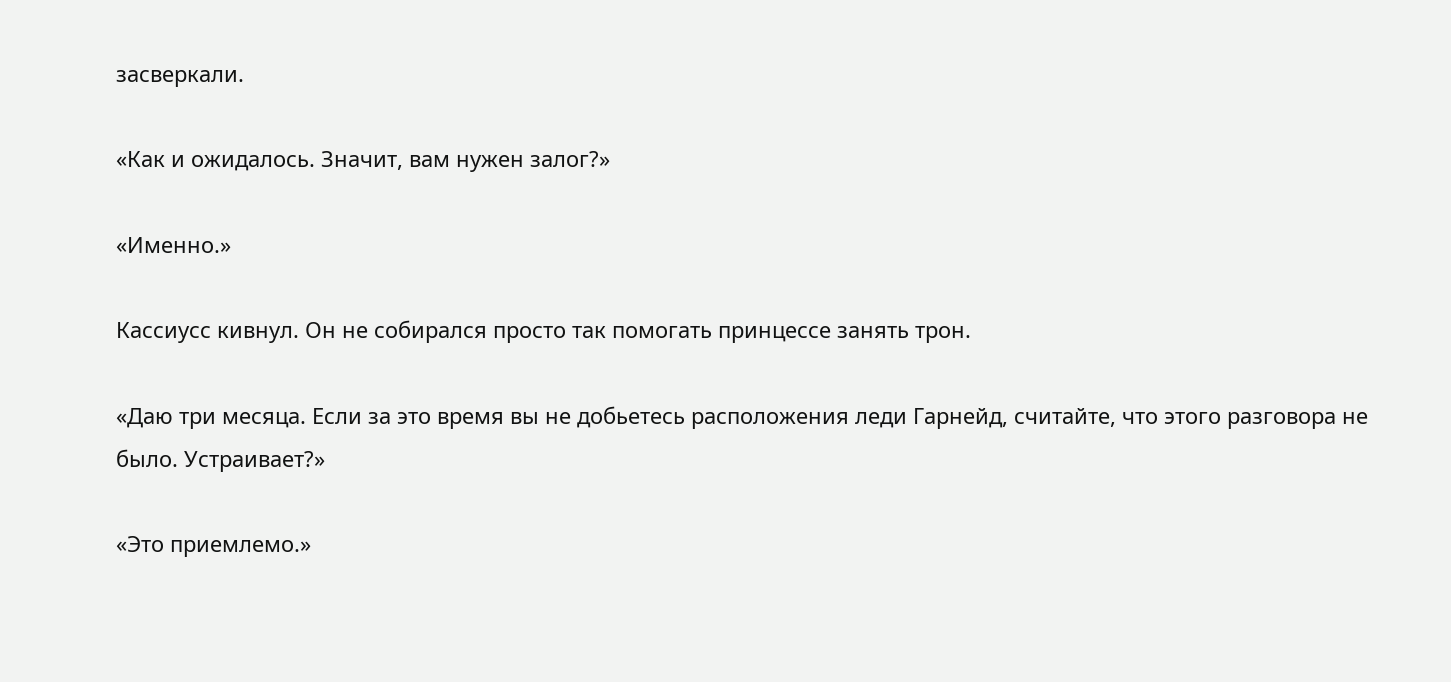засверкали.

«Как и ожидалось. Значит, вам нужен залог?»

«Именно.»

Кассиусс кивнул. Он не собирался просто так помогать принцессе занять трон.

«Даю три месяца. Если за это время вы не добьетесь расположения леди Гарнейд, считайте, что этого разговора не было. Устраивает?»

«Это приемлемо.»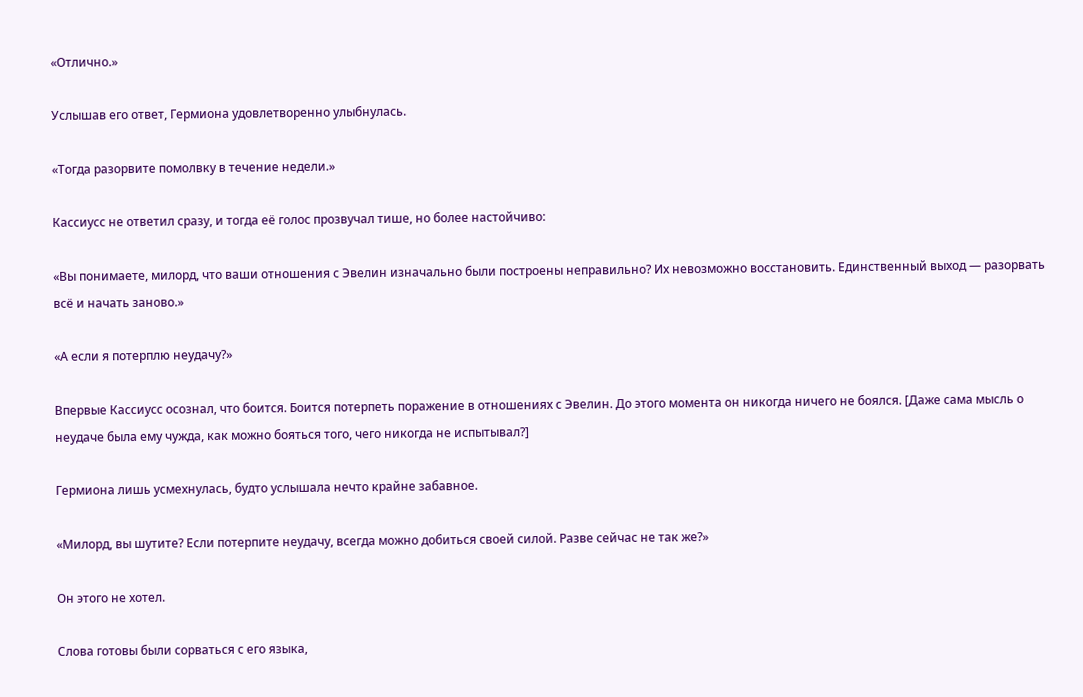«Отлично.»

Услышав его ответ, Гермиона удовлетворенно улыбнулась.

«Тогда разорвите помолвку в течение недели.»

Кассиусс не ответил сразу, и тогда её голос прозвучал тише, но более настойчиво:

«Вы понимаете, милорд, что ваши отношения с Эвелин изначально были построены неправильно? Их невозможно восстановить. Единственный выход — разорвать всё и начать заново.»

«А если я потерплю неудачу?»

Впервые Кассиусс осознал, что боится. Боится потерпеть поражение в отношениях с Эвелин. До этого момента он никогда ничего не боялся. [Даже сама мысль о неудаче была ему чужда, как можно бояться того, чего никогда не испытывал?]

Гермиона лишь усмехнулась, будто услышала нечто крайне забавное.

«Милорд, вы шутите? Если потерпите неудачу, всегда можно добиться своей силой. Разве сейчас не так же?»

Он этого не хотел.

Слова готовы были сорваться с его языка,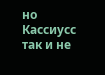но Кассиусс так и не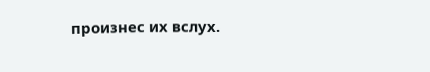произнес их вслух.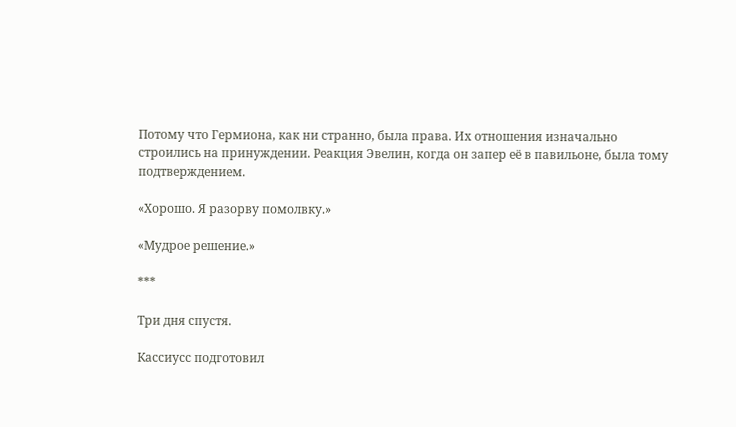Потому что Гермиона, как ни странно, была права. Их отношения изначально строились на принуждении. Реакция Эвелин, когда он запер её в павильоне, была тому подтверждением.

«Хорошо. Я разорву помолвку.»

«Мудрое решение.»

***

Три дня спустя.

Кассиусс подготовил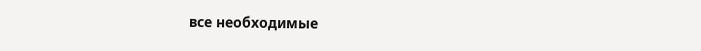все необходимые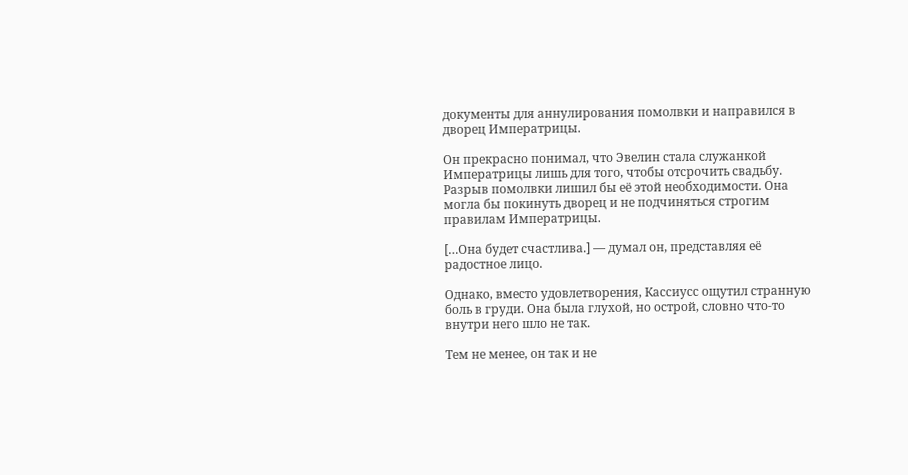документы для аннулирования помолвки и направился в дворец Императрицы.

Он прекрасно понимал, что Эвелин стала служанкой Императрицы лишь для того, чтобы отсрочить свадьбу. Разрыв помолвки лишил бы её этой необходимости. Она могла бы покинуть дворец и не подчиняться строгим правилам Императрицы.

[…Она будет счастлива.] — думал он, представляя её радостное лицо.

Однако, вместо удовлетворения, Кассиусс ощутил странную боль в груди. Она была глухой, но острой, словно что-то внутри него шло не так.

Тем не менее, он так и не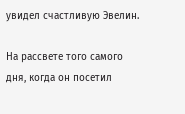увидел счастливую Эвелин.

На рассвете того самого дня, когда он посетил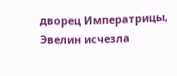дворец Императрицы, Эвелин исчезла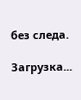без следа.

Загрузка...